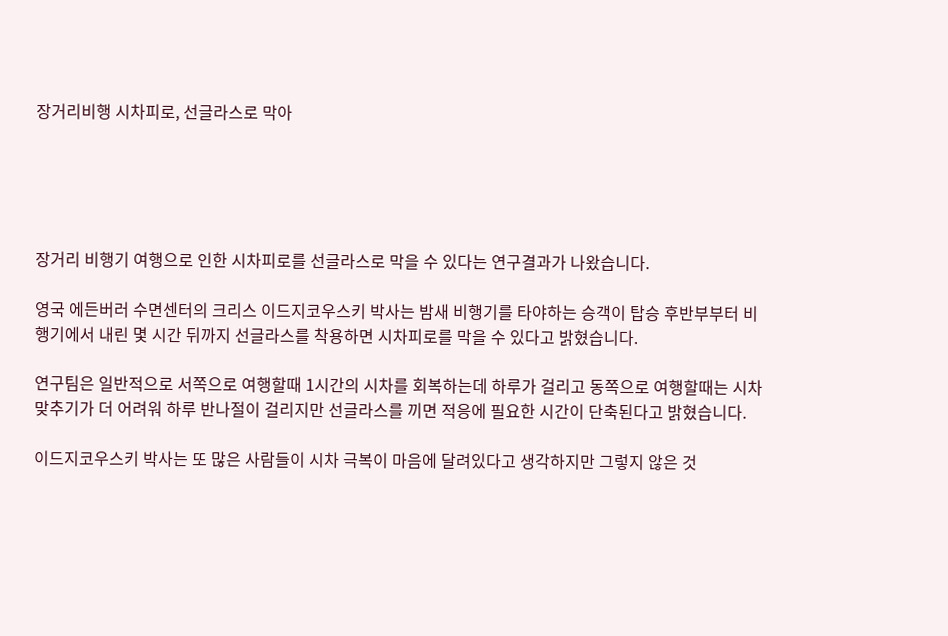장거리비행 시차피로, 선글라스로 막아





장거리 비행기 여행으로 인한 시차피로를 선글라스로 막을 수 있다는 연구결과가 나왔습니다.

영국 에든버러 수면센터의 크리스 이드지코우스키 박사는 밤새 비행기를 타야하는 승객이 탑승 후반부부터 비행기에서 내린 몇 시간 뒤까지 선글라스를 착용하면 시차피로를 막을 수 있다고 밝혔습니다.

연구팀은 일반적으로 서쪽으로 여행할때 1시간의 시차를 회복하는데 하루가 걸리고 동쪽으로 여행할때는 시차 맞추기가 더 어려워 하루 반나절이 걸리지만 선글라스를 끼면 적응에 필요한 시간이 단축된다고 밝혔습니다.

이드지코우스키 박사는 또 많은 사람들이 시차 극복이 마음에 달려있다고 생각하지만 그렇지 않은 것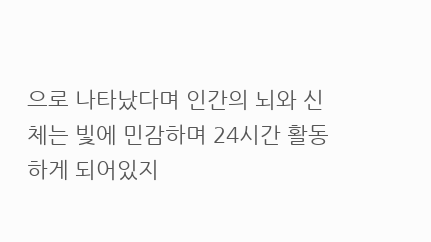으로 나타났다며 인간의 뇌와 신체는 빛에 민감하며 24시간 활동하게 되어있지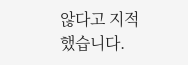않다고 지적했습니다.